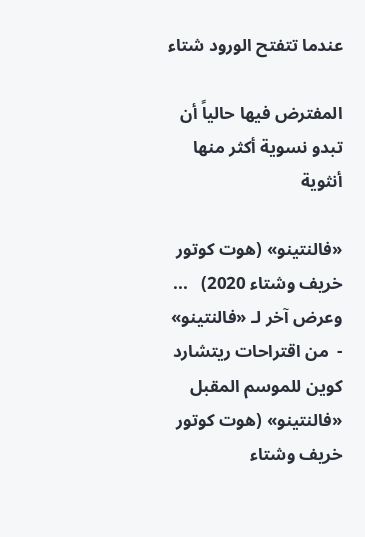عندما تتفتح الورود شتاء

المفترض فيها حالياً أن تبدو نسوية أكثر منها أنثوية

«فالنتينو» (هوت كوتور خريف وشتاء 2020)   ... وعرض آخر لـ «فالنتينو»  -  من اقتراحات ريتشارد كوين للموسم المقبل
«فالنتينو» (هوت كوتور خريف وشتاء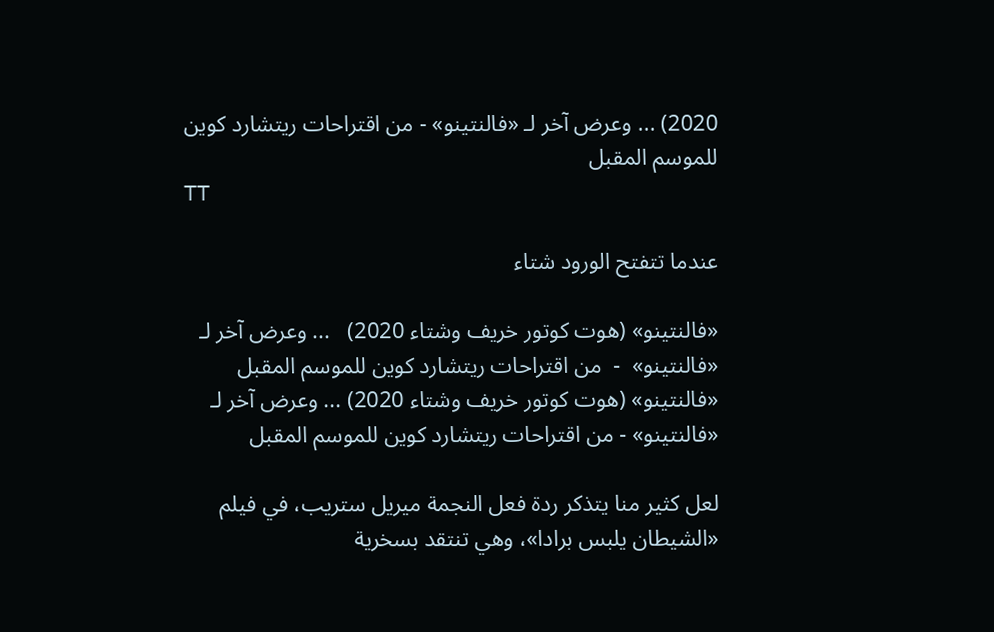2020) ... وعرض آخر لـ «فالنتينو» - من اقتراحات ريتشارد كوين للموسم المقبل
TT

عندما تتفتح الورود شتاء

«فالنتينو» (هوت كوتور خريف وشتاء 2020)   ... وعرض آخر لـ «فالنتينو»  -  من اقتراحات ريتشارد كوين للموسم المقبل
«فالنتينو» (هوت كوتور خريف وشتاء 2020) ... وعرض آخر لـ «فالنتينو» - من اقتراحات ريتشارد كوين للموسم المقبل

لعل كثير منا يتذكر ردة فعل النجمة ميريل ستريب، في فيلم «الشيطان يلبس برادا»، وهي تنتقد بسخرية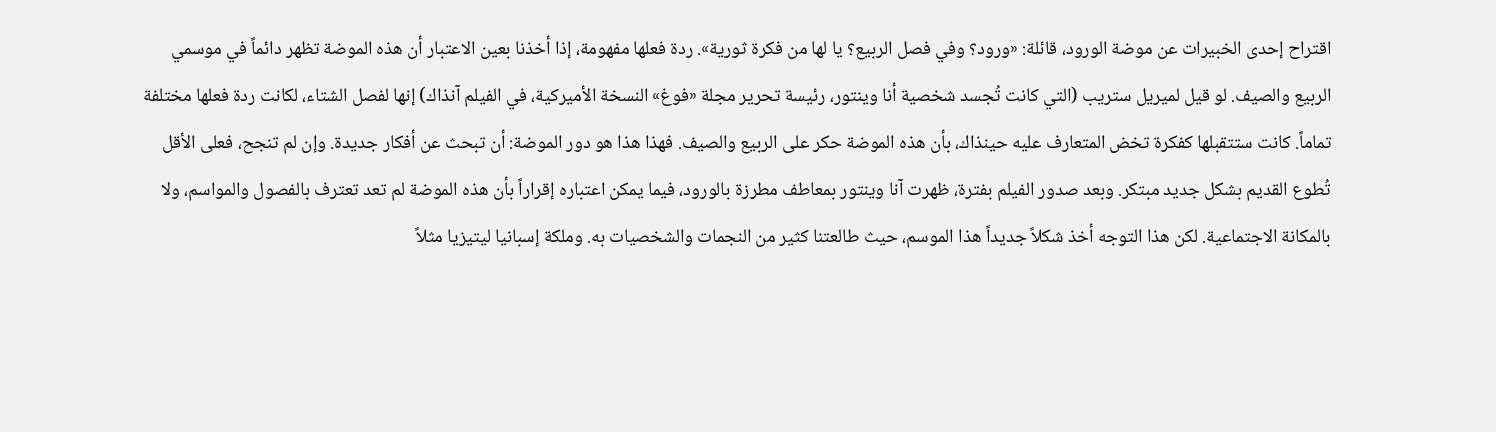اقتراح إحدى الخبيرات عن موضة الورود، قائلة: «ورود؟ وفي فصل الربيع؟ يا لها من فكرة ثورية». ردة فعلها مفهومة، إذا أخذنا بعين الاعتبار أن هذه الموضة تظهر دائماً في موسمي الربيع والصيف. لو قيل لميريل ستريب (التي كانت تُجسد شخصية أنا وينتور، رئيسة تحرير مجلة «فوغ» النسخة الأميركية، في الفيلم آنذاك) إنها لفصل الشتاء، لكانت ردة فعلها مختلفة تماماً. كانت ستتقبلها كفكرة تخض المتعارف عليه حينذاك، بأن هذه الموضة حكر على الربيع والصيف. فهذا هذا هو دور الموضة: أن تبحث عن أفكار جديدة. وإن لم تنجح، فعلى الأقل تُطوع القديم بشكل جديد مبتكر. وبعد صدور الفيلم بفترة، ظهرت آنا وينتور بمعاطف مطرزة بالورود، فيما يمكن اعتباره إقراراً بأن هذه الموضة لم تعد تعترف بالفصول والمواسم، ولا بالمكانة الاجتماعية. لكن هذا التوجه أخذ شكلاً جديداً هذا الموسم، حيث طالعتنا كثير من النجمات والشخصيات به. وملكة إسبانيا ليتيزيا مثلاً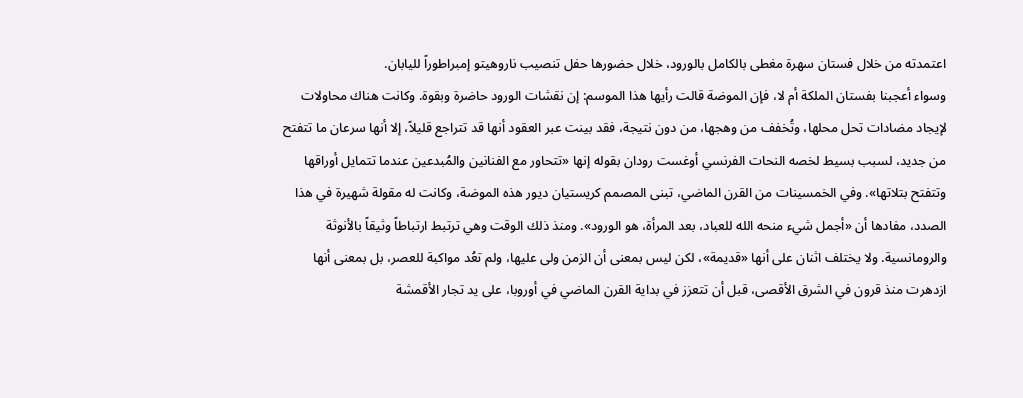اعتمدته من خلال فستان سهرة مغطى بالكامل بالورود، خلال حضورها حفل تنصيب ناروهيتو إمبراطوراً لليابان.
وسواء أعجبنا بفستان الملكة أم لا، فإن الموضة قالت رأيها هذا الموسم: إن نقشات الورود حاضرة وبقوة. وكانت هناك محاولات لإيجاد مضادات تحل محلها، وتُخفف من وهجها، من دون نتيجة، فقد بينت عبر العقود أنها قد تتراجع قليلاً، إلا أنها سرعان ما تتفتح من جديد، لسبب بسيط لخصه النحات الفرنسي أوغست رودان بقوله إنها «تتحاور مع الفنانين والمُبدعين عندما تتمايل أوراقها وتتفتح بتلاتها». وفي الخمسينات من القرن الماضي، تبنى المصمم كريستيان ديور هذه الموضة، وكانت له مقولة شهيرة في هذا الصدد، مفادها أن «أجمل شيء منحه الله للعباد، بعد المرأة، هو الورود». ومنذ ذلك الوقت وهي ترتبط ارتباطاً وثيقاً بالأنوثة والرومانسية. ولا يختلف اثنان على أنها «قديمة»، لكن ليس بمعنى أن الزمن ولى عليها، ولم تعُد مواكبة للعصر، بل بمعنى أنها ازدهرت منذ قرون في الشرق الأقصى، قبل أن تتعزز في بداية القرن الماضي في أوروبا، على يد تجار الأقمشة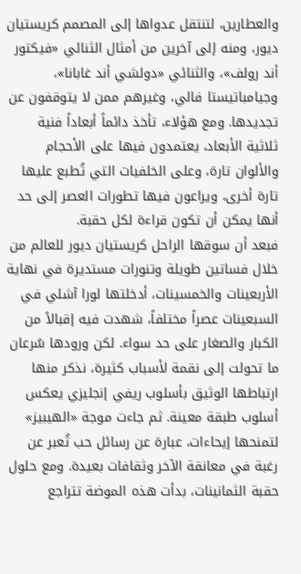والعطارين، لتنتقل عدواها إلى المصمم كريستيان ديور، ومنه إلى آخرين من أمثال الثنائي «فيكتور أند رولف»، والثنائي «دولشي أند غابانا»، وجيامباتيستا فالي، وغيرهم ممن لا يتوقفون عن تجديدها. ومع هؤلاء، تأخذ دائماً أبعاداً فنية ثلاثية الأبعاد، يعتمدون فيها على الأحجام والألوان تارة، وعلى الخلفيات التي تُطبع عليها تارة أخرى، ويراعون فيها تطورات العصر إلى حد أنها يمكن أن تكون قراءة لكل حقبة.
فبعد أن سوقها الراحل كريستيان ديور للعالم من خلال فساتين طويلة وتنورات مستديرة في نهاية الأربعينات والخمسينات، أدخلتها لورا آشلي في السبعينات عصراً مختلفاً، شهدت فيه إقبالاً من الكبار والصغار على حد سواء. لكن ورودها سُرعان ما تحولت إلى نقمة لأسباب كثيرة، نذكر منها ارتباطها الوثيق بأسلوب ريفي إنجليزي يعكس أسلوب طبقة معينة. ثم جاءت موجة «الهيبيز» لتمنحها إيحاءات، عبارة عن رسائل حب تُعبر عن رغبة في معانقة الآخر وثقافات بعيدة. ومع حلول حقبة الثمانينات، بدأت هذه الموضة تتراجع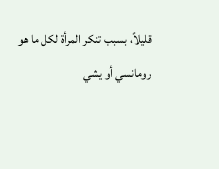قليلاً، بسبب تنكر المرأة لكل ما هو رومانسي أو يشي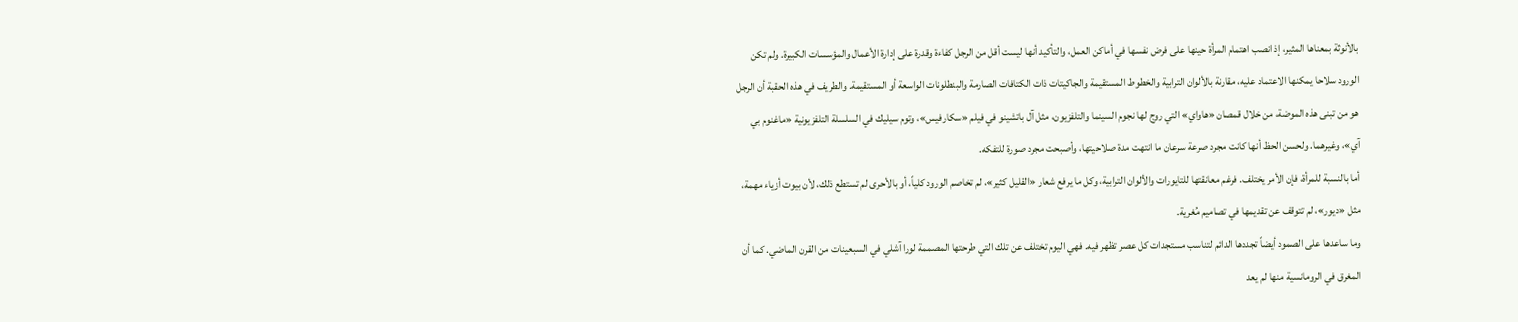بالأنوثة بمعناها المثير، إذ انصب اهتمام المرأة حينها على فرض نفسها في أماكن العمل، والتأكيد أنها ليست أقل من الرجل كفاءة وقدرة على إدارة الأعمال والمؤسسات الكبيرة. ولم تكن الورود سلاحا يمكنها الاعتماد عليه، مقارنة بالألوان الترابية والخطوط المستقيمة والجاكيتات ذات الكتافات الصارمة والبنطلونات الواسعة أو المستقيمة. والطريف في هذه الحقبة أن الرجل هو من تبنى هذه الموضة، من خلال قمصان «هاواي» التي روج لها نجوم السينما والتلفزيون، مثل آل باتشينو في فيلم «سكارفيس»، وتوم سيليك في السلسلة التلفزيونية «ماغنوم بي آي»، وغيرهما. ولحسن الحظ أنها كانت مجرد صرعة سرعان ما انتهت مدة صلاحيتها، وأصبحت مجرد صورة للتفكه.
أما بالنسبة للمرأة، فإن الأمر يختلف. فرغم معانقتها للتايورات والألوان الترابية، وكل ما يرفع شعار «القليل كثير»، لم تخاصم الورود كلياً، أو بالأحرى لم تستطع ذلك، لأن بيوت أزياء مهمة، مثل «ديور»، لم تتوقف عن تقديمها في تصاميم مُغرية.
وما ساعدها على الصمود أيضاً تجددها الدائم لتناسب مستجدات كل عصر تظهر فيه. فهي اليوم تختلف عن تلك التي طرحتها المصممة لورا آشلي في السبعينات من القرن الماضي. كما أن المغرق في الرومانسية منها لم يعد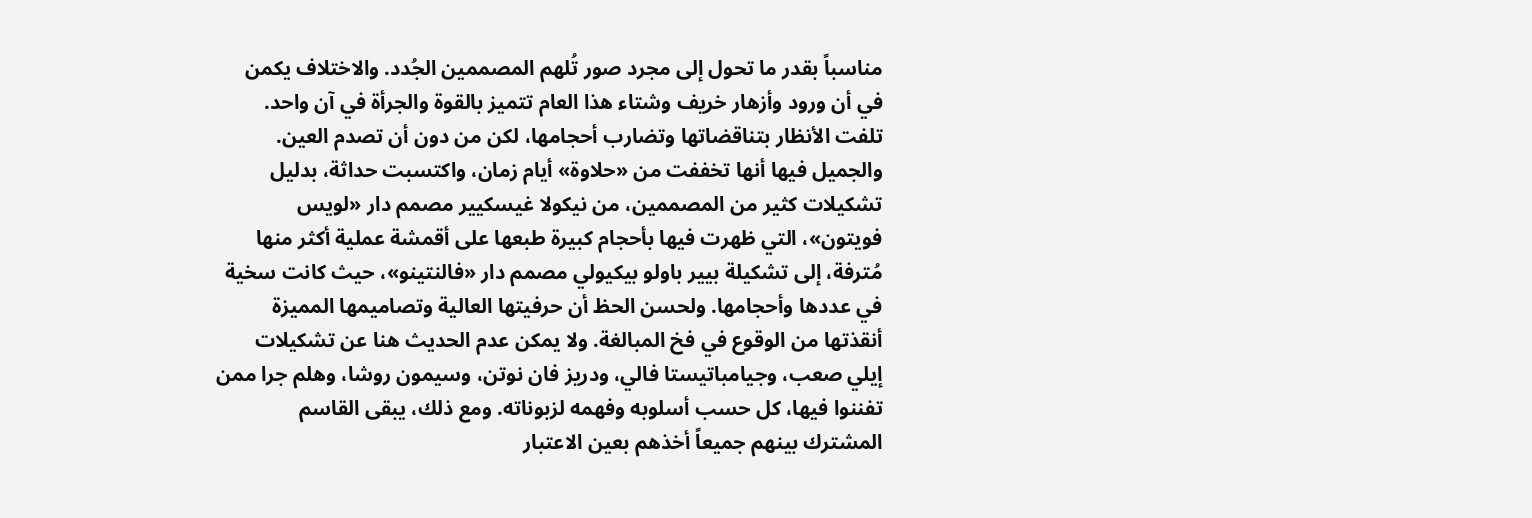مناسباً بقدر ما تحول إلى مجرد صور تُلهم المصممين الجُدد. والاختلاف يكمن في أن ورود وأزهار خريف وشتاء هذا العام تتميز بالقوة والجرأة في آن واحد. تلفت الأنظار بتناقضاتها وتضارب أحجامها، لكن من دون أن تصدم العين. والجميل فيها أنها تخففت من «حلاوة» أيام زمان، واكتسبت حداثة، بدليل تشكيلات كثير من المصممين، من نيكولا غيسكيير مصمم دار «لويس فويتون»، التي ظهرت فيها بأحجام كبيرة طبعها على أقمشة عملية أكثر منها مُترفة، إلى تشكيلة بيير باولو بيكيولي مصمم دار «فالنتينو»، حيث كانت سخية في عددها وأحجامها. ولحسن الحظ أن حرفيتها العالية وتصاميمها المميزة أنقذتها من الوقوع في فخ المبالغة. ولا يمكن عدم الحديث هنا عن تشكيلات إيلي صعب، وجيامباتيستا فالي، ودريز فان نوتن، وسيمون روشا، وهلم جرا ممن تفننوا فيها، كل حسب أسلوبه وفهمه لزبوناته. ومع ذلك، يبقى القاسم المشترك بينهم جميعاً أخذهم بعين الاعتبار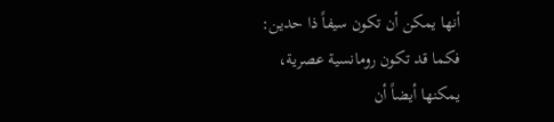أنها يمكن أن تكون سيفاً ذا حدين: فكما قد تكون رومانسية عصرية، يمكنها أيضاً أن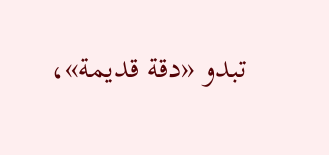تبدو «دقة قديمة»،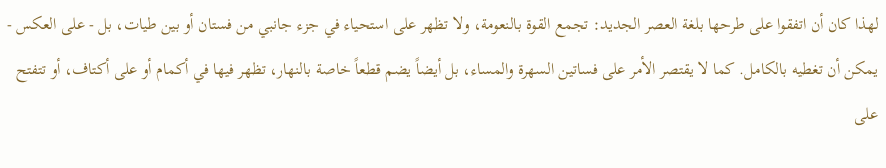لهذا كان أن اتفقوا على طرحها بلغة العصر الجديد: تجمع القوة بالنعومة، ولا تظهر على استحياء في جزء جانبي من فستان أو بين طيات، بل - على العكس - يمكن أن تغطيه بالكامل. كما لا يقتصر الأمر على فساتين السهرة والمساء، بل أيضاً يضم قطعاً خاصة بالنهار، تظهر فيها في أكمام أو على أكتاف، أو تتفتح على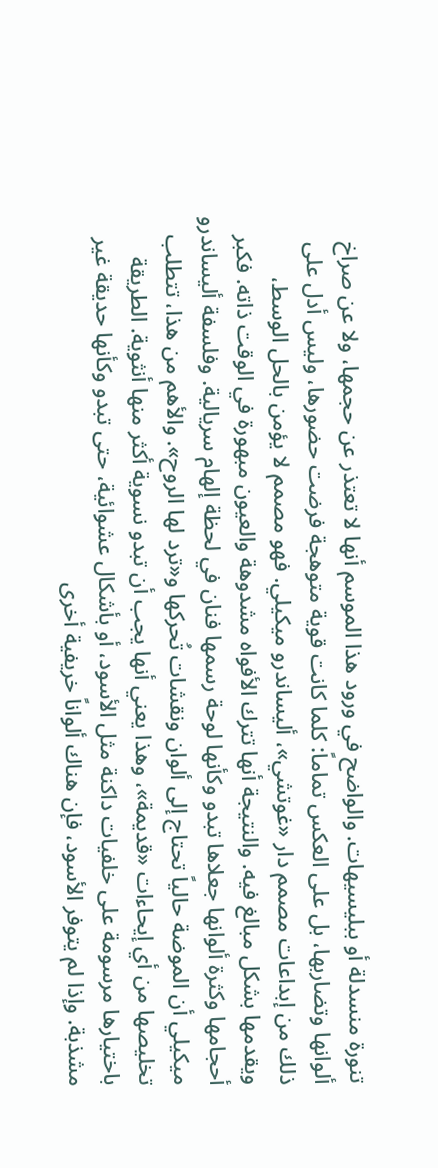تنورة منسدلة أو ببليسيهات. والواضح في ورود هذا الموسم أنها لا تعتذر عن حجمها، ولا عن صراخ ألوانها وتضاربها، بل على العكس تماماً: كلما كانت قوية متوهجة فرضت حضورها، وليس أدل على ذلك من إبداعات مصمم دار «غوتشي»، أليساندرو ميكيلي. فهو مصمم لا يؤمن بالحل الوسط، ويقدمها بشكل مبالغ فيه. والنتيجة أنها تترك الأفواه مشدوهة والعيون مبهورة في الوقت ذاته. فكبر أحجامها وكثرة ألوانها جعلاها تبدو وكأنها لوحة رسمها فنان في لحظة إلهام سريالية. وفلسفة أليساندرو ميكيلي أن الموضة حالياً تحتاج إلى ألوان ونقشات تُحركها و«ترد لها الروح». والأهم من هذا، تتطلب تخليصها من أي إيحاءات «قديمة»، وهذا يعني أنها يجب أن تبدو نسوية أكثر منها أنثوية. الطريقة باختيارها مرسومة على خلفيات داكنة مثل الأسود، أو بأشكال عشوائية، حتى تبدو وكأنها حديقة غير مشذبة. وإذا لم يتوفر الأسود، فإن هناك ألواناً خريفية أخرى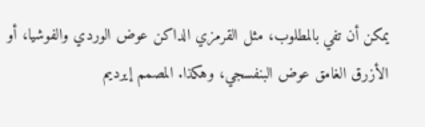يمكن أن تفي بالمطلوب، مثل القرمزي الداكن عوض الوردي والفوشيا، أو الأزرق الغامق عوض البنفسجي، وهكذا. المصمم إيرديم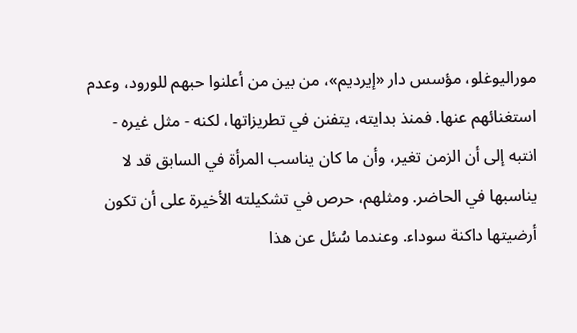موراليوغلو، مؤسس دار «إيرديم»، من بين من أعلنوا حبهم للورود، وعدم استغنائهم عنها. فمنذ بدايته، يتفنن في تطريزاتها، لكنه - مثل غيره - انتبه إلى أن الزمن تغير، وأن ما كان يناسب المرأة في السابق قد لا يناسبها في الحاضر. ومثلهم، حرص في تشكيلته الأخيرة على أن تكون أرضيتها داكنة سوداء. وعندما سُئل عن هذا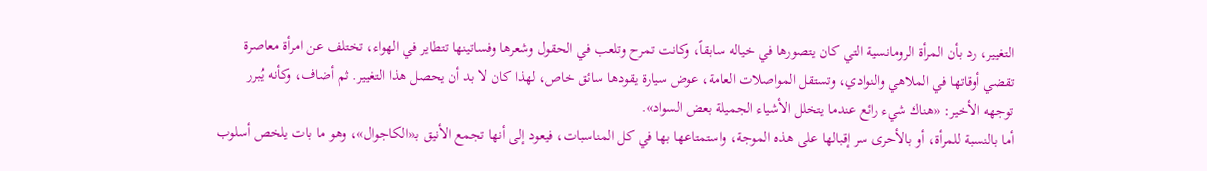التغيير، رد بأن المرأة الرومانسية التي كان يتصورها في خياله سابقاً، وكانت تمرح وتلعب في الحقول وشعرها وفساتينها تتطاير في الهواء، تختلف عن امرأة معاصرة تقضي أوقاتها في الملاهي والنوادي، وتستقل المواصلات العامة، عوض سيارة يقودها سائق خاص، لهذا كان لا بد أن يحصل هذا التغيير. ثم أضاف، وكأنه يُبرر توجهه الأخير: «هناك شيء رائع عندما يتخلل الأشياء الجميلة بعض السواد».
أما بالنسبة للمرأة، أو بالأحرى سر إقبالها على هذه الموجة، واستمتاعها بها في كل المناسبات، فيعود إلى أنها تجمع الأنيق بـ«الكاجوال»، وهو ما بات يلخص أسلوب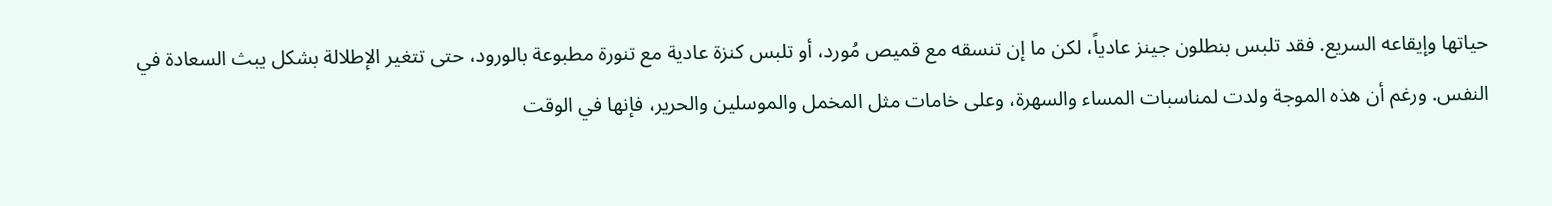حياتها وإيقاعه السريع. فقد تلبس بنطلون جينز عادياً، لكن ما إن تنسقه مع قميص مُورد، أو تلبس كنزة عادية مع تنورة مطبوعة بالورود، حتى تتغير الإطلالة بشكل يبث السعادة في النفس. ورغم أن هذه الموجة ولدت لمناسبات المساء والسهرة، وعلى خامات مثل المخمل والموسلين والحرير، فإنها في الوقت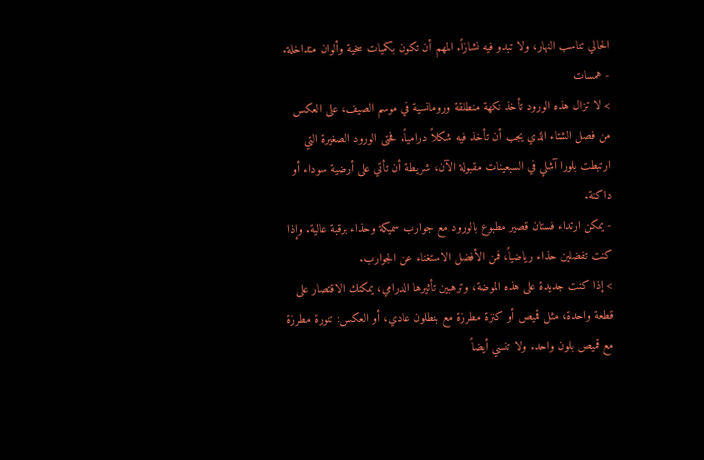الحالي تناسب النهار، ولا تبدو فيه نشازاً. المهم أن تكون بكميات سخية وألوان متداخلة.
- همسات
> لا تزال هذه الورود تأخذ نكهة منطلقة ورومانسية في موسم الصيف، على العكس من فصل الشتاء الذي يجب أن تأخذ فيه شكلاً درامياً. فحتى الورود الصغيرة التي ارتبطت بلورا آشلي في السبعينات مقبولة الآن، شريطة أن تأتي على أرضية سوداء أو داكنة.
- يمكن ارتداء فستان قصير مطبوع بالورود مع جوارب سميكة وحذاء برقبة عالية. وإذا كنت تفضلين حذاء رياضياً، فمن الأفضل الاستغناء عن الجوارب.
> إذا كنت جديدة على هذه الموضة، وترهبين تأثيرها الدرامي، يمكنك الاقتصار على قطعة واحدة، مثل قميص أو كنزة مطرزة مع بنطلون عادي، أو العكس: تنورة مطرزة مع قميص بلون واحد. ولا تنسي أيضاً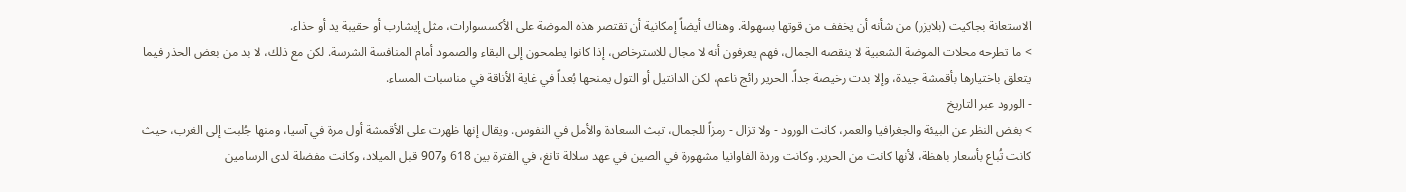الاستعانة بجاكيت (بلايزر) من شأنه أن يخفف من قوتها بسهولة. وهناك أيضاً إمكانية أن تقتصر هذه الموضة على الأكسسوارات، مثل إيشارب أو حقيبة يد أو حذاء.
> ما تطرحه محلات الموضة الشعبية لا ينقصه الجمال، فهم يعرفون أنه لا مجال للاسترخاص، إذا كانوا يطمحون إلى البقاء والصمود أمام المنافسة الشرسة. لكن مع ذلك، لا بد من بعض الحذر فيما يتعلق باختيارها بأقمشة جيدة، وإلا بدت رخيصة جداً. الحرير رائج ناعم، لكن الدانتيل أو التول يمنحها بُعداً في غاية الأناقة في مناسبات المساء.
- الورود عبر التاريخ
> بغض النظر عن البيئة والجغرافيا والعمر، كانت الورود - ولا تزال - رمزاً للجمال، تبث السعادة والأمل في النفوس. ويقال إنها ظهرت على الأقمشة أول مرة في آسيا، ومنها جُلبت إلى الغرب، حيث كانت تُباع بأسعار باهظة، لأنها كانت من الحرير. وكانت وردة الفاوانيا مشهورة في الصين في عهد سلالة تانغ، في الفترة بين 618 و907 قبل الميلاد، وكانت مفضلة لدى الرسامين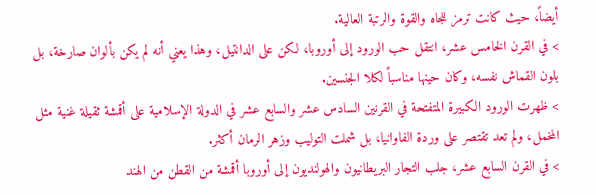أيضاً، حيث كانت ترمز للجاه والقوة والرتبة العالية.
> في القرن الخامس عشر، انتقل حب الورود إلى أوروبا، لكن على الدانتيل، وهذا يعني أنه لم يكن بألوان صارخة، بل بلون القماش نفسه، وكان حينها مناسباً لكلا الجنسين.
> ظهرت الورود الكبيرة المتفتحة في القرنين السادس عشر والسابع عشر في الدولة الإسلامية على أقمشة ثقيلة غنية مثل المخمل، ولم تعد تقتصر على وردة الفاوانيا، بل شملت التوليب وزهر الرمان أكثر.
> في القرن السابع عشر، جلب التجار البريطانيون والهولنديون إلى أوروبا أقمشة من القطن من الهند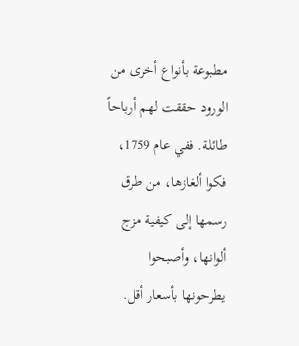مطبوعة بأنواع أخرى من الورود حققت لهم أرباحاً طائلة. ففي عام 1759، فكوا ألغازها، من طرق رسمها إلى كيفية مزج ألوانها، وأصبحوا يطرحونها بأسعار أقل.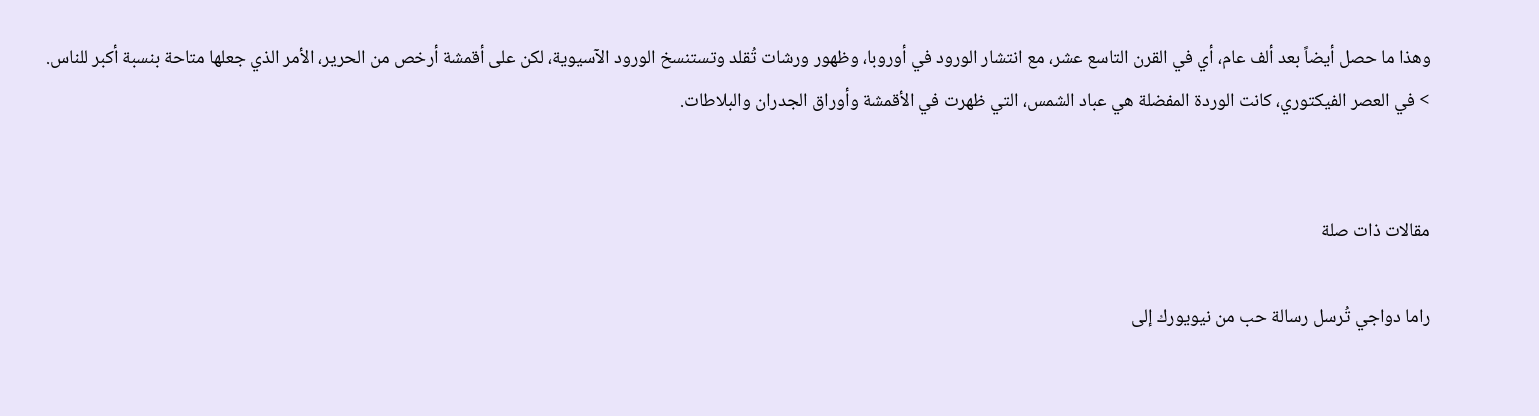وهذا ما حصل أيضاً بعد ألف عام، أي في القرن التاسع عشر، مع انتشار الورود في أوروبا، وظهور ورشات تُقلد وتستنسخ الورود الآسيوية، لكن على أقمشة أرخص من الحرير، الأمر الذي جعلها متاحة بنسبة أكبر للناس.
> في العصر الفيكتوري، كانت الوردة المفضلة هي عباد الشمس، التي ظهرت في الأقمشة وأوراق الجدران والبلاطات.


مقالات ذات صلة

راما دواجي تُرسل رسالة حب من نيويورك إلى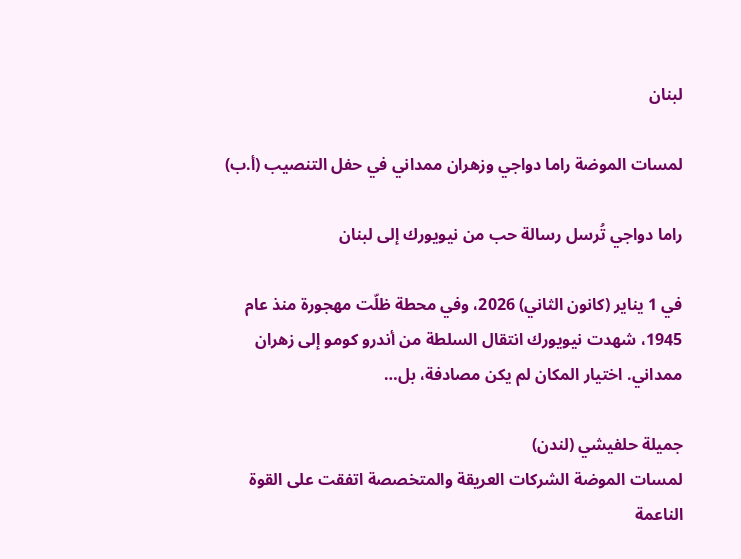لبنان

لمسات الموضة راما دواجي وزهران ممداني في حفل التنصيب (أ.ب)

راما دواجي تُرسل رسالة حب من نيويورك إلى لبنان

في 1 يناير (كانون الثاني) 2026، وفي محطة ظلّت مهجورة منذ عام 1945، شهدت نيويورك انتقال السلطة من أندرو كومو إلى زهران ممداني. اختيار المكان لم يكن مصادفة، بل…

جميلة حلفيشي (لندن)
لمسات الموضة الشركات العريقة والمتخصصة اتفقت على القوة الناعمة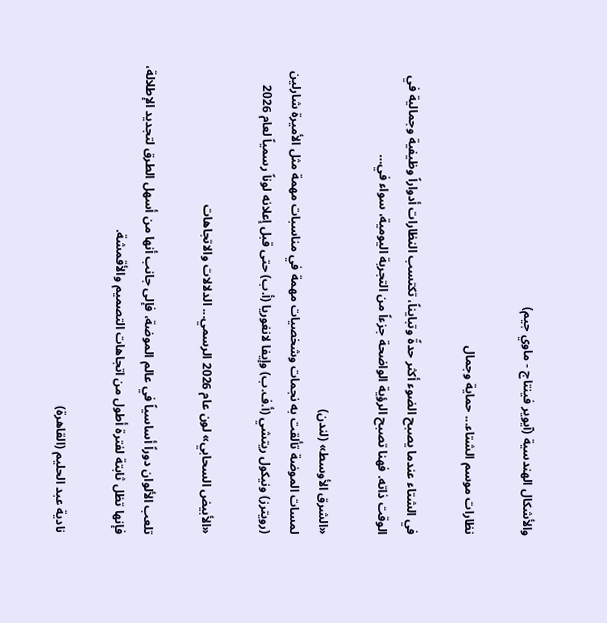والأشكال الهندسية (آيوير فينتاج - ماوي جيم)

نظارات موسم الشتاء... حماية وجمال

في الشتاء عندما يصبح الضوء أكثر حدةً وتبايناً، تكتسب النظارات أدواراً وظيفية وجمالية في الوقت ذاته. فهنا تصبح الرؤية الواضحة جزءاً من التجربة اليومية، سواء في…

«الشرق الأوسط» (لندن)
لمسات الموضة تألقت به نجمات وشخصيات مهمة في مناسبات مهمة مثل الأميرة شارلين (رويترز) ونيكول ريتشي (أ.ف.ب) وإيفا لانغوريا (أ.ب) حتى قبل إعلانه لوناً رسمياً لعام 2026

«الأبيض السحابي» لون عام 2026 الرسمي... الدلالات والاتجاهات

تلعب الألوان دوراً أساسياً في عالم الموضة، فإلى جانب أنها من أسهل الطرق لتجديد الإطلالة، فإنها تظل ثابتة لفترة أطول من اتجاهات التصميم والأقمشة.

نادية عبد الحليم (القاهرة)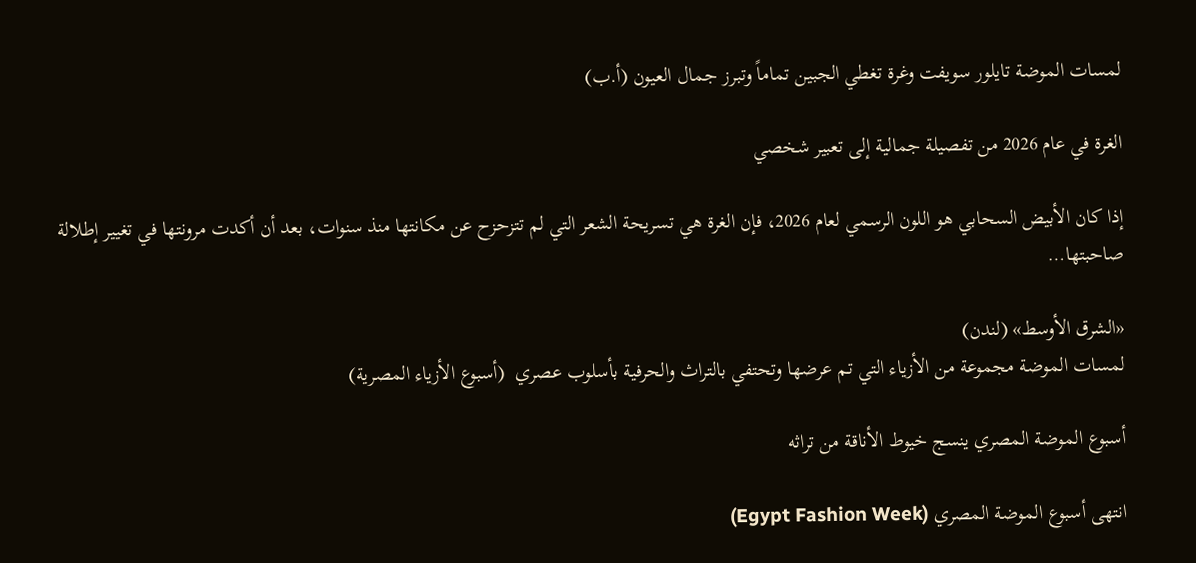لمسات الموضة تايلور سويفت وغرة تغطي الجبين تماماً وتبرز جمال العيون (أ.ب)

الغرة في عام 2026 من تفصيلة جمالية إلى تعبير شخصي

إذا كان الأبيض السحابي هو اللون الرسمي لعام 2026، فإن الغرة هي تسريحة الشعر التي لم تتزحزح عن مكانتها منذ سنوات، بعد أن أكدت مرونتها في تغيير إطلالة صاحبتها…

«الشرق الأوسط» (لندن)
لمسات الموضة مجموعة من الأزياء التي تم عرضها وتحتفي بالتراث والحرفية بأسلوب عصري  (أسبوع الأزياء المصرية)

أسبوع الموضة المصري ينسج خيوط الأناقة من تراثه

انتهى أسبوع الموضة المصري (Egypt Fashion Week)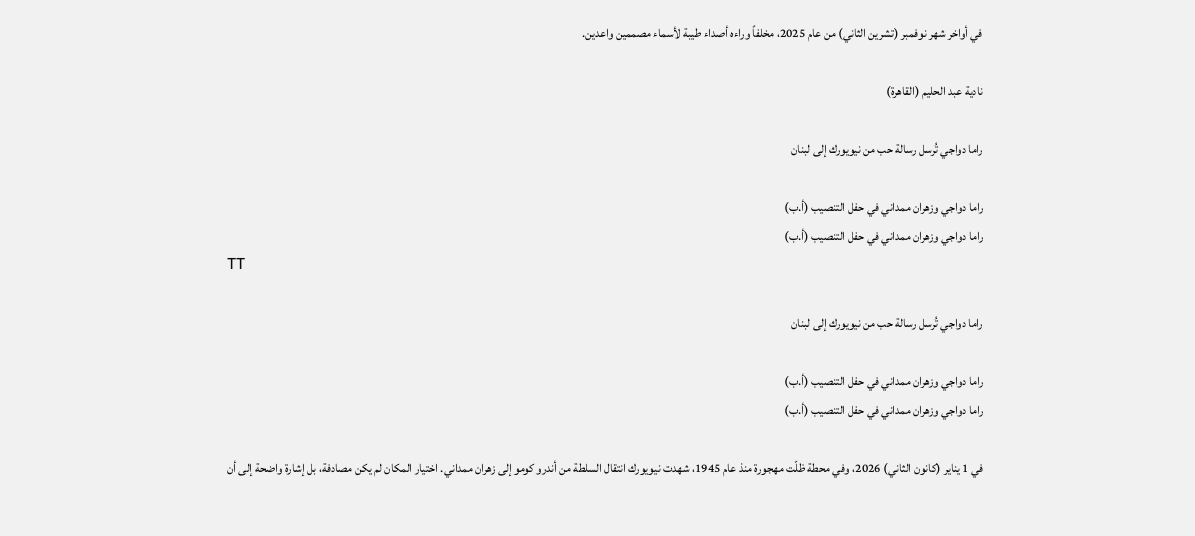في أواخر شهر نوفمبر (تشرين الثاني) من عام 2025، مخلفاً وراءه أصداء طيبة لأسماء مصممين واعدين.

نادية عبد الحليم (القاهرة)

راما دواجي تُرسل رسالة حب من نيويورك إلى لبنان

راما دواجي وزهران ممداني في حفل التنصيب (أ.ب)
راما دواجي وزهران ممداني في حفل التنصيب (أ.ب)
TT

راما دواجي تُرسل رسالة حب من نيويورك إلى لبنان

راما دواجي وزهران ممداني في حفل التنصيب (أ.ب)
راما دواجي وزهران ممداني في حفل التنصيب (أ.ب)

في 1 يناير (كانون الثاني) 2026، وفي محطة ظلّت مهجورة منذ عام 1945، شهدت نيويورك انتقال السلطة من أندرو كومو إلى زهران ممداني. اختيار المكان لم يكن مصادفة، بل إشارة واضحة إلى أن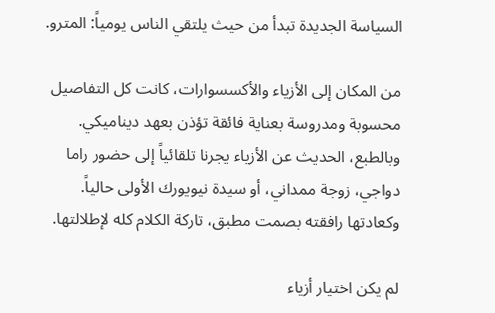السياسة الجديدة تبدأ من حيث يلتقي الناس يومياً: المترو.

من المكان إلى الأزياء والأكسسوارات، كانت كل التفاصيل محسوبة ومدروسة بعناية فائقة تؤذن بعهد ديناميكي. وبالطبع، الحديث عن الأزياء يجرنا تلقائياً إلى حضور راما دواجي، زوجة ممداني، أو سيدة نيويورك الأولى حالياً. وكعادتها رافقته بصمت مطبق، تاركة الكلام كله لإطلالتها.

لم يكن اختيار أزياء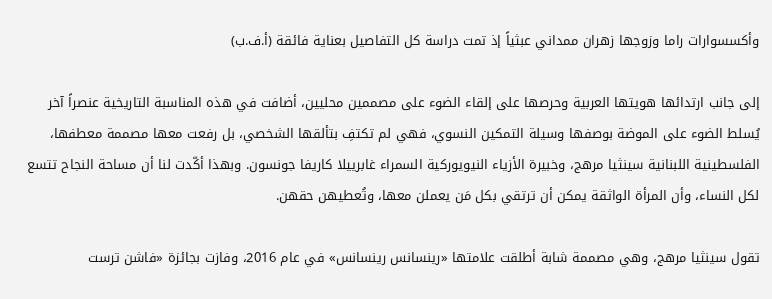وأكسسوارات راما وزوجها زهران ممداني عبثياً إذ تمت دراسة كل التفاصيل بعناية فائقة (أ.ف.ب)

إلى جانب ارتدائها هويتها العربية وحرصها على إلقاء الضوء على مصممين محليين، أضافت في هذه المناسبة التاريخية عنصراً آخر يُسلط الضوء على الموضة بوصفها وسيلة التمكين النسوي، فهي لم تكتفِ بتألقها الشخصي، بل رفعت معها مصممة معطفها، الفلسطينية اللبنانية سينثيا مرهج، وخبيرة الأزياء النيويوركية السمراء غابرييلا كاريفا جونسون. وبهذا أكّدت لنا أن مساحة النجاح تتسع لكل النساء، وأن المرأة الواثقة يمكن أن ترتقي بكل مَن يعملن معها، وتُعطيهن حقهن.

تقول سينثيا مرهج، وهي مصممة شابة أطلقت علامتها «رينسانس رينسانس» في عام 2016، وفازت بجائزة «فاشن ترست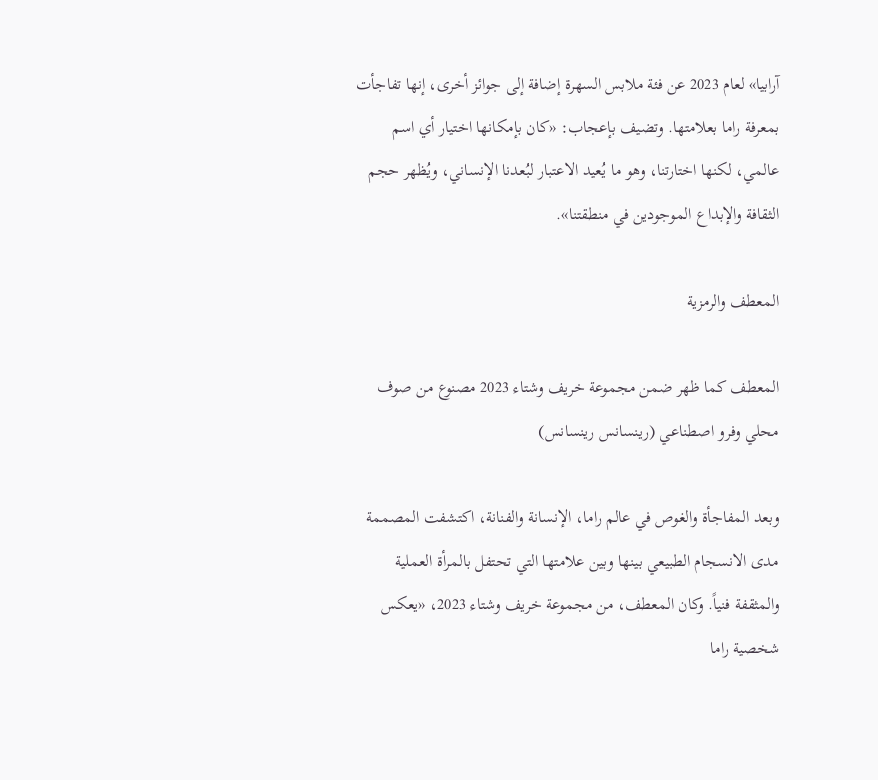آرابيا» لعام 2023 عن فئة ملابس السهرة إضافة إلى جوائز أخرى، إنها تفاجأت بمعرفة راما بعلامتها. وتضيف بإعجاب: «كان بإمكانها اختيار أي اسم عالمي، لكنها اختارتنا، وهو ما يُعيد الاعتبار لبُعدنا الإنساني، ويُظهر حجم الثقافة والإبداع الموجودين في منطقتنا».

المعطف والرمزية

المعطف كما ظهر ضمن مجموعة خريف وشتاء 2023 مصنوع من صوف محلي وفرو اصطناعي (رينسانس رينسانس)

وبعد المفاجأة والغوص في عالم راما، الإنسانة والفنانة، اكتشفت المصممة مدى الانسجام الطبيعي بينها وبين علامتها التي تحتفل بالمرأة العملية والمثقفة فنياً. وكان المعطف، من مجموعة خريف وشتاء 2023، «يعكس شخصية راما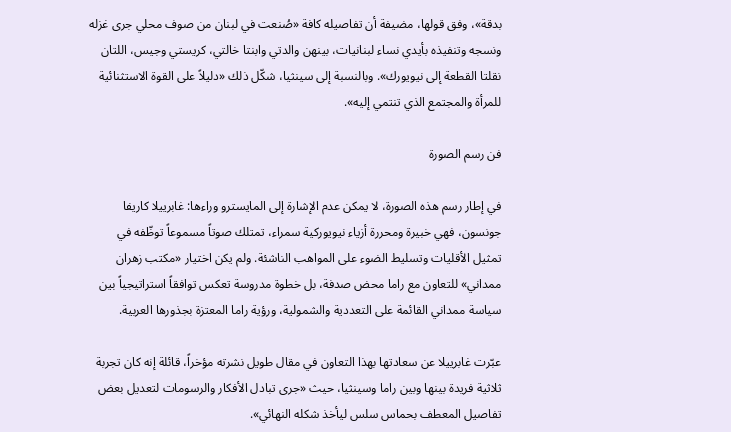بدقة»، وفق قولها، مضيفة أن تفاصيله كافة «صُنعت في لبنان من صوف محلي جرى غزله ونسجه وتنفيذه بأيدي نساء لبنانيات، بينهن والدتي وابنتا خالتي، كريستي وجيس، اللتان نقلتا القطعة إلى نيويورك». وبالنسبة إلى سينثيا، شكّل ذلك «دليلاً على القوة الاستثنائية للمرأة والمجتمع الذي تنتمي إليه».

فن رسم الصورة

في إطار رسم هذه الصورة، لا يمكن عدم الإشارة إلى المايسترو وراءها: غابرييلا كاريفا جونسون، فهي خبيرة ومحررة أزياء نيويوركية سمراء، تمتلك صوتاً مسموعاً توظّفه في تمثيل الأقليات وتسليط الضوء على المواهب الناشئة. ولم يكن اختيار «مكتب زهران ممداني» للتعاون مع راما محض صدفة، بل خطوة مدروسة تعكس توافقاً استراتيجياً بين سياسة ممداني القائمة على التعددية والشمولية، ورؤية راما المعتزة بجذورها العربية.

عبّرت غابرييلا عن سعادتها بهذا التعاون في مقال طويل نشرته مؤخراً، قائلة إنه كان تجربة ثلاثية فريدة بينها وبين راما وسينثيا، حيث «جرى تبادل الأفكار والرسومات لتعديل بعض تفاصيل المعطف بحماس سلس ليأخذ شكله النهائي».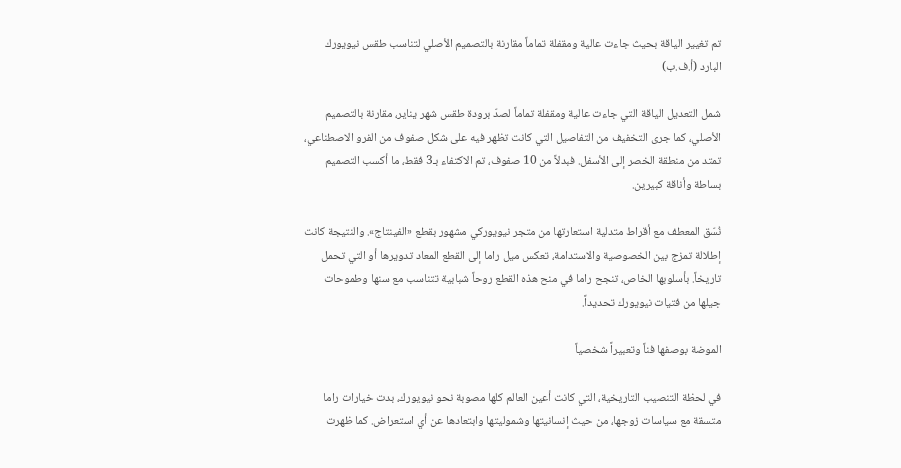تم تغيير الياقة بحيث جاءت عالية ومقفلة تماماً مقارنة بالتصميم الأصلي لتناسب طقس نيويورك البارد (أ.ف.ب)

شمل التعديل الياقة التي جاءت عالية ومقفلة تماماً لصدّ برودة طقس شهر يناير، مقارنة بالتصميم الأصلي، كما جرى التخفيف من التفاصيل التي كانت تظهر فيه على شكل صفوف من الفرو الاصطناعي، تمتد من منطقة الخصر إلى الأسفل. فبدلاً من 10 صفوف، تم الاكتفاء بـ3 فقط، ما أكسب التصميم بساطة وأناقة كبيرين.

نُسّق المعطف مع أقراط متدلية استعارتها من متجر نيويوركي مشهور بقطع «الفينتاج». والنتيجة كانت إطلالة تمزج بين الخصوصية والاستدامة، تعكس ميل راما إلى القطع المعاد تدويرها أو التي تحمل تاريخاً. بأسلوبها الخاص، تنجح راما في منح هذه القطع روحاً شبابية تتناسب مع سنها وطموحات جيلها من فتيات نيويورك تحديداً.

الموضة بوصفها فناً وتعبيراً شخصياً

في لحظة التنصيب التاريخية، التي كانت أعين العالم كلها مصوبة نحو نيويورك، بدت خيارات راما متسقة مع سياسات زوجها، من حيث إنسانيتها وشموليتها وابتعادها عن أي استعراض. كما ظهرت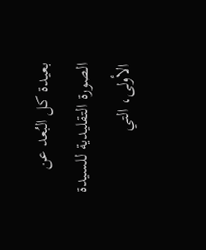بعيدة كل البُعد عن الصورة التقليدية للسيدة الأولى، التي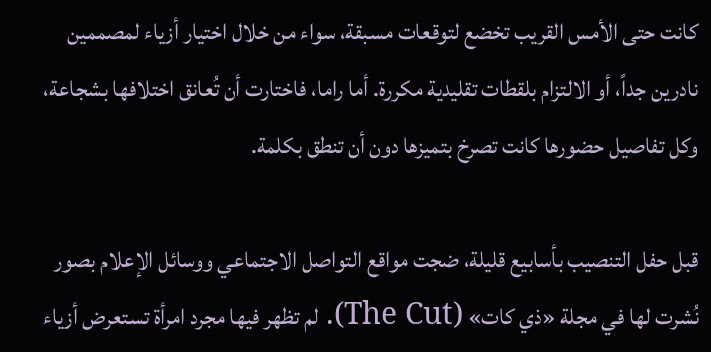كانت حتى الأمس القريب تخضع لتوقعات مسبقة، سواء من خلال اختيار أزياء لمصممين نادرين جداً، أو الالتزام بلقطات تقليدية مكررة. أما راما، فاختارت أن تُعانق اختلافها بشجاعة، وكل تفاصيل حضورها كانت تصرخ بتميزها دون أن تنطق بكلمة.

قبل حفل التنصيب بأسابيع قليلة، ضجت مواقع التواصل الاجتماعي ووسائل الإعلام بصور نُشرت لها في مجلة «ذي كات» (The Cut). لم تظهر فيها مجرد امرأة تستعرض أزياء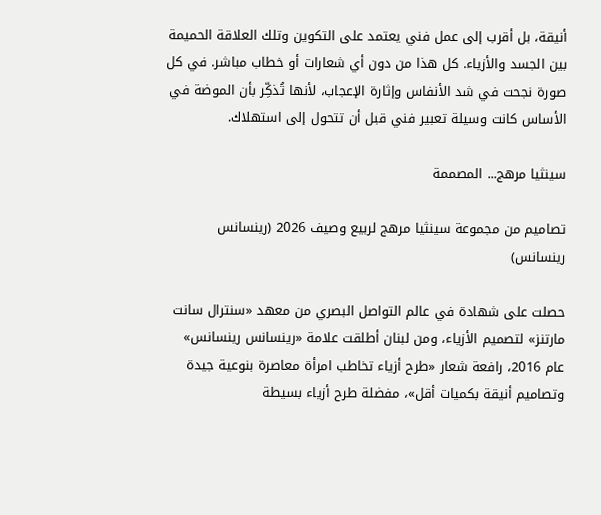أنيقة، بل أقرب إلى عمل فني يعتمد على التكوين وتلك العلاقة الحميمة بين الجسد والأزياء. كل هذا من دون أي شعارات أو خطاب مباشر. في كل صورة نجحت في شد الأنفاس وإثارة الإعجاب، لأنها تُذكِّر بأن الموضة في الأساس كانت وسيلة تعبير فني قبل أن تتحول إلى استهلاك.

سينثيا مرهج... المصممة

تصاميم من مجموعة سينثيا مرهج لربيع وصيف 2026 (رينسانس رينسانس)

حصلت على شهادة في عالم التواصل البصري من معهد «سنترال سانت مارتنز» لتصميم الأزياء، ومن لبنان أطلقت علامة «رينسانس رينسانس» عام 2016، رافعة شعار «طرح أزياء تخاطب امرأة معاصرة بنوعية جيدة وتصاميم أنيقة بكميات أقل»، مفضلة طرح أزياء بسيطة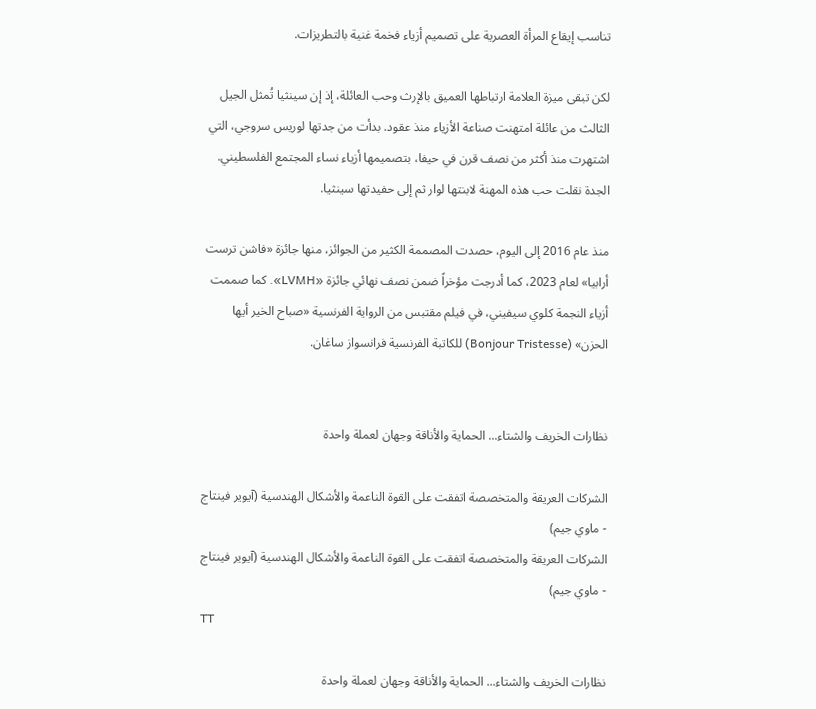تناسب إيقاع المرأة العصرية على تصميم أزياء فخمة غنية بالتطريزات.

لكن تبقى ميزة العلامة ارتباطها العميق بالإرث وحب العائلة، إذ إن سينثيا تُمثل الجيل الثالث من عائلة امتهنت صناعة الأزياء منذ عقود. بدأت من جدتها لوريس سروجي، التي اشتهرت منذ أكثر من نصف قرن في حيفا، بتصميمها أزياء نساء المجتمع الفلسطيني. الجدة نقلت حب هذه المهنة لابنتها لوار ثم إلى حفيدتها سينثيا.

منذ عام 2016 إلى اليوم، حصدت المصممة الكثير من الجوائز، منها جائزة «فاشن ترست أرابيا» لعام 2023، كما أدرجت مؤخراً ضمن نصف نهائي جائزة «LVMH». كما صممت أزياء النجمة كلوي سيفيني، في فيلم مقتبس من الرواية الفرنسية «صباح الخير أيها الحزن» (Bonjour Tristesse) للكاتبة الفرنسية فرانسواز ساغان.


نظارات الخريف والشتاء... الحماية والأناقة وجهان لعملة واحدة

الشركات العريقة والمتخصصة اتفقت على القوة الناعمة والأشكال الهندسية (آيوير فينتاج - ماوي جيم)
الشركات العريقة والمتخصصة اتفقت على القوة الناعمة والأشكال الهندسية (آيوير فينتاج - ماوي جيم)
TT

نظارات الخريف والشتاء... الحماية والأناقة وجهان لعملة واحدة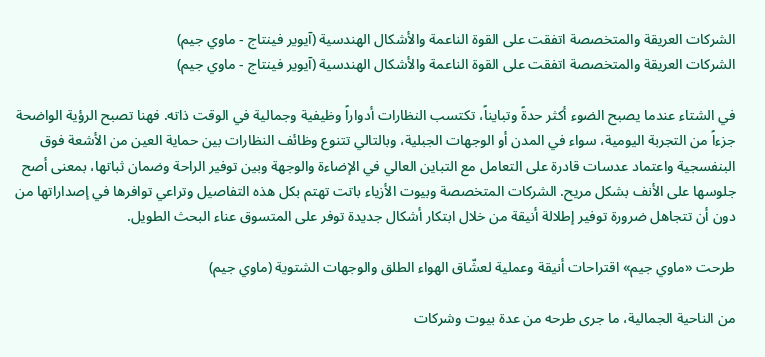الشركات العريقة والمتخصصة اتفقت على القوة الناعمة والأشكال الهندسية (آيوير فينتاج - ماوي جيم)
الشركات العريقة والمتخصصة اتفقت على القوة الناعمة والأشكال الهندسية (آيوير فينتاج - ماوي جيم)

في الشتاء عندما يصبح الضوء أكثر حدةً وتبايناً، تكتسب النظارات أدواراً وظيفية وجمالية في الوقت ذاته. فهنا تصبح الرؤية الواضحة جزءاً من التجربة اليومية، سواء في المدن أو الوجهات الجبلية، وبالتالي تتنوع وظائف النظارات بين حماية العين من الأشعة فوق البنفسجية واعتماد عدسات قادرة على التعامل مع التباين العالي في الإضاءة والوجهة وبين توفير الراحة وضمان ثباتها، بمعنى أصح جلوسها على الأنف بشكل مريح. الشركات المتخصصة وبيوت الأزياء باتت تهتم بكل هذه التفاصيل وتراعي توافرها في إصداراتها من دون أن تتجاهل ضرورة توفير إطلالة أنيقة من خلال ابتكار أشكال جديدة توفر على المتسوق عناء البحث الطويل.

طرحت «ماوي جيم» اقتراحات أنيقة وعملية لعشّاق الهواء الطلق والوجهات الشتوية (ماوي جيم)

من الناحية الجمالية، ما جرى طرحه من عدة بيوت وشركات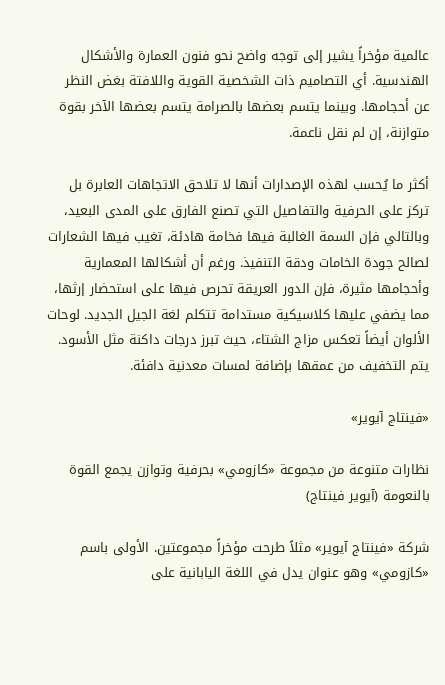عالمية مؤخراً يشير إلى توجه واضح نحو فنون العمارة والأشكال الهندسية. أي التصاميم ذات الشخصية القوية واللافتة بغض النظر عن أحجامها. وبينما يتسم بعضها بالصرامة يتسم بعضها الآخر بقوة متوازنة، إن لم نقل ناعمة.

أكثر ما يُحسب لهذه الإصدارات أنها لا تلاحق الاتجاهات العابرة بل تركز على الحرفية والتفاصيل التي تصنع الفارق على المدى البعيد، وبالتالي فإن السمة الغالبة فيها فخامة هادئة، تغيب فيها الشعارات لصالح جودة الخامات ودقة التنفيذ. ورغم أن أشكالها المعمارية وأحجامها مثيرة، فإن الدور العريقة تحرص فيها على استحضار إرثها، مما يضفي عليها كلاسيكية مستدامة تتكلم لغة الجيل الجديد. لوحات الألوان أيضاً تعكس مزاج الشتاء، حيث تبرز درجات داكنة مثل الأسود. يتم التخفيف من عمقها بإضافة لمسات معدنية دافئة.

«فينتاج آيوير»

نظارات متنوعة من مجموعة «كازومي» بحرفية وتوازن يجمع القوة بالنعومة (آيوير فينتاج)

شركة «فينتاج آيوير» مثلاً طرحت مؤخراً مجموعتين. الأولى باسم «كازومي» وهو عنوان يدل في اللغة اليابانية على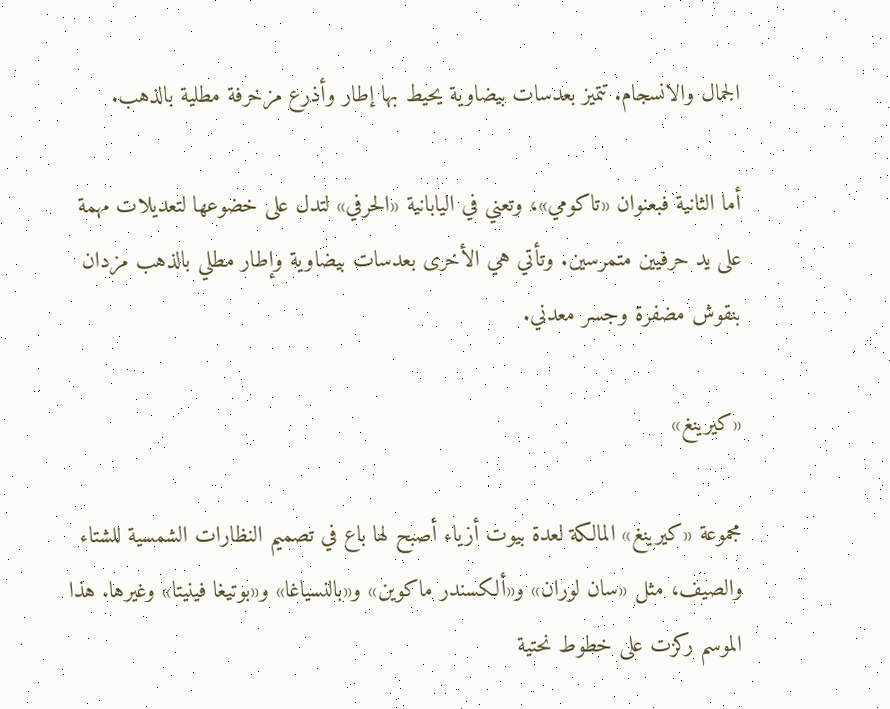الجمال والانسجام. تتميز بعدسات بيضاوية يحيط بها إطار وأذرع مزخرفة مطلية بالذهب.

أما الثانية فبعنوان «تاكومي»، وتعني في اليابانية «الحرفي» لتدل على خضوعها لتعديلات مهمة على يد حرفيين متمرسين. وتأتي هي الأخرى بعدسات بيضاوية وإطار مطلي بالذهب مزدان بنقوش مضفرة وجسر معدني.

«كيرينغ»

مجموعة «كيرينغ» المالكة لعدة بيوت أزياء أصبح لها باع في تصميم النظارات الشمسية للشتاء والصيف، مثل «سان لوران» و«ألكسندر ماكوين» و«بالنسياغا» و«بوتيغا فينيتا» وغيرها. هذا الموسم ركزت على خطوط نحتية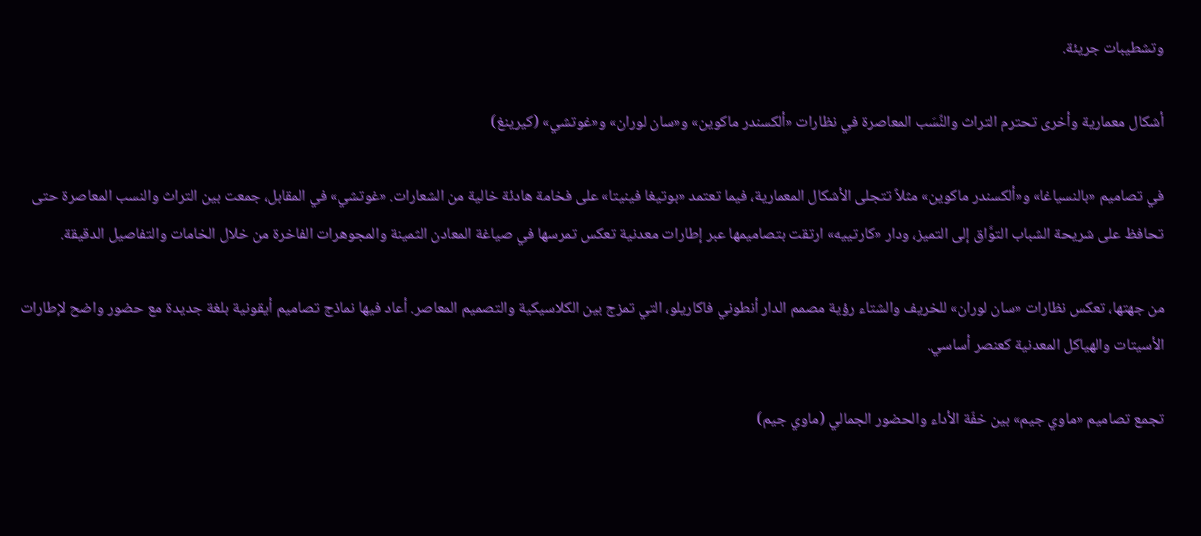وتشطيبات جريئة.

أشكال معمارية وأخرى تحترم التراث والنِّسَب المعاصرة في نظارات «ألكسندر ماكوين» و«سان لوران» و«غوتشي» (كيرينغ)

في تصاميم «بالنسياغا» و«ألكسندر ماكوين» مثلاً تتجلى الأشكال المعمارية، فيما تعتمد «بوتيغا فينيتا» على فخامة هادئة خالية من الشعارات. «غوتشي» في المقابل، جمعت بين التراث والنسب المعاصرة حتى تحافظ على شريحة الشباب التوَّاق إلى التميز، ودار «كارتييه» ارتقت بتصاميمها عبر إطارات معدنية تعكس تمرسها في صياغة المعادن الثمينة والمجوهرات الفاخرة من خلال الخامات والتفاصيل الدقيقة.

من جهتها، تعكس نظارات «سان لوران» للخريف والشتاء رؤية مصمم الدار أنطوني فاكاريلو، التي تمزج بين الكلاسيكية والتصميم المعاصر. أعاد فيها نماذج تصاميم أيقونية بلغة جديدة مع حضور واضح لإطارات الأسيتات والهياكل المعدنية كعنصر أساسي.

تجمع تصاميم «ماوي جيم» بين خفّة الأداء والحضور الجمالي (ماوي جيم)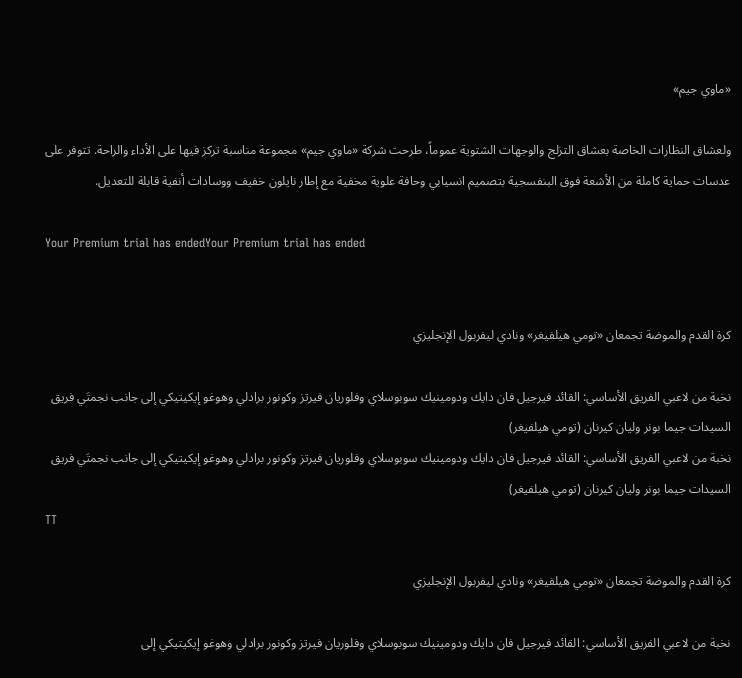«ماوي جيم»

ولعشاق النظارات الخاصة بعشاق التزلج والوجهات الشتوية عموماً، طرحت شركة «ماوي جيم» مجموعة مناسبة تركز فيها على الأداء والراحة. تتوفر على عدسات حماية كاملة من الأشعة فوق البنفسجية بتصميم انسيابي وحافة علوية مخفية مع إطار نايلون خفيف ووسادات أنفية قابلة للتعديل.

Your Premium trial has endedYour Premium trial has ended


كرة القدم والموضة تجمعان «تومي هيلفيغر» ونادي ليفربول الإنجليزي

نخبة من لاعبي الفريق الأساسي: القائد فيرجيل فان دايك ودومينيك سوبوسلاي وفلوريان فيرتز وكونور برادلي وهوغو إيكيتيكي إلى جانب نجمتَي فريق السيدات جيما بونر وليان كيرنان (تومي هيلفيغر)
نخبة من لاعبي الفريق الأساسي: القائد فيرجيل فان دايك ودومينيك سوبوسلاي وفلوريان فيرتز وكونور برادلي وهوغو إيكيتيكي إلى جانب نجمتَي فريق السيدات جيما بونر وليان كيرنان (تومي هيلفيغر)
TT

كرة القدم والموضة تجمعان «تومي هيلفيغر» ونادي ليفربول الإنجليزي

نخبة من لاعبي الفريق الأساسي: القائد فيرجيل فان دايك ودومينيك سوبوسلاي وفلوريان فيرتز وكونور برادلي وهوغو إيكيتيكي إلى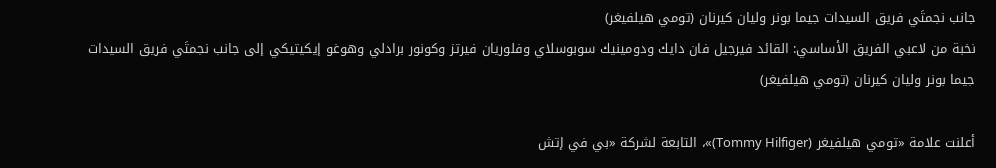جانب نجمتَي فريق السيدات جيما بونر وليان كيرنان (تومي هيلفيغر)
نخبة من لاعبي الفريق الأساسي: القائد فيرجيل فان دايك ودومينيك سوبوسلاي وفلوريان فيرتز وكونور برادلي وهوغو إيكيتيكي إلى جانب نجمتَي فريق السيدات جيما بونر وليان كيرنان (تومي هيلفيغر)

أعلنت علامة «تومي هيلفيغر (Tommy Hilfiger)»، التابعة لشركة «بي في إتش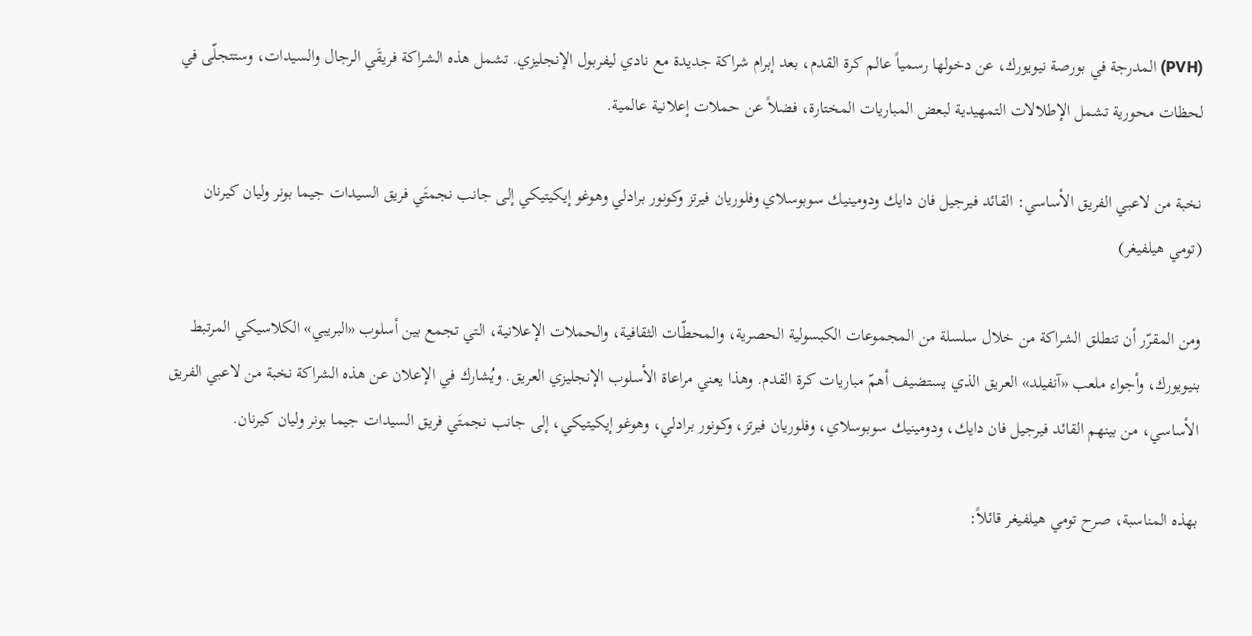(PVH) المدرجة في بورصة نيويورك، عن دخولها رسمياً عالم كرة القدم، بعد إبرام شراكة جديدة مع نادي ليفربول الإنجليزي. تشمل هذه الشراكة فريقَي الرجال والسيدات، وستتجلّى في لحظات محورية تشمل الإطلالات التمهيدية لبعض المباريات المختارة، فضلاً عن حملات إعلانية عالمية.

نخبة من لاعبي الفريق الأساسي: القائد فيرجيل فان دايك ودومينيك سوبوسلاي وفلوريان فيرتز وكونور برادلي وهوغو إيكيتيكي إلى جانب نجمتَي فريق السيدات جيما بونر وليان كيرنان (تومي هيلفيغر)

ومن المقرّر أن تنطلق الشراكة من خلال سلسلة من المجموعات الكبسولية الحصرية، والمحطّات الثقافية، والحملات الإعلانية، التي تجمع بين أسلوب «البريبي» الكلاسيكي المرتبط بنيويورك، وأجواء ملعب «آنفيلد» العريق الذي يستضيف أهمّ مباريات كرة القدم. وهذا يعني مراعاة الأسلوب الإنجليزي العريق. ويُشارك في الإعلان عن هذه الشراكة نخبة من لاعبي الفريق الأساسي، من بينهم القائد فيرجيل فان دايك، ودومينيك سوبوسلاي، وفلوريان فيرتز، وكونور برادلي، وهوغو إيكيتيكي، إلى جانب نجمتَي فريق السيدات جيما بونر وليان كيرنان.

بهذه المناسبة، صرح تومي هيلفيغر قائلاً: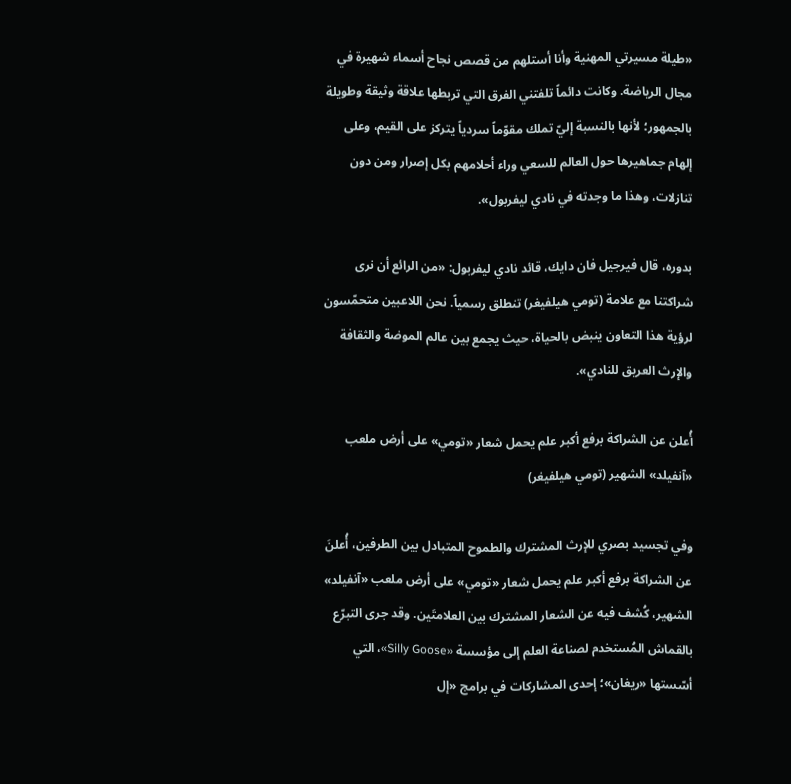«طيلة مسيرتي المهنية وأنا أستلهم من قصص نجاح أسماء شهيرة في مجال الرياضة. وكانت دائماً تلفتني الفرق التي تربطها علاقة وثيقة وطويلة بالجمهور؛ لأنها بالنسبة إليّ تملك مقوّماً سردياً يتركز على القيم، وعلى إلهام جماهيرها حول العالم للسعي وراء أحلامهم بكل إصرار ومن دون تنازلات، وهذا ما وجدته في نادي ليفربول».

بدوره، قال فيرجيل فان دايك، قائد نادي ليفربول: «من الرائع أن نرى شراكتنا مع علامة (تومي هيلفيغر) تنطلق رسمياً. نحن اللاعبين متحمّسون لرؤية هذا التعاون ينبض بالحياة، حيث يجمع بين عالم الموضة والثقافة والإرث العريق للنادي».

أُعلن عن الشراكة برفع أكبر علم يحمل شعار «تومي» على أرض ملعب «آنفيلد» الشهير (تومي هيلفيغر)

وفي تجسيد بصري للإرث المشترك والطموح المتبادل بين الطرفين، أُعلنَ عن الشراكة برفع أكبر علم يحمل شعار «تومي» على أرض ملعب «آنفيلد» الشهير، كُشف فيه عن الشعار المشترك بين العلامتَين. وقد جرى التبرّع بالقماش المُستخدم لصناعة العلم إلى مؤسسة «Silly Goose»، التي أسّستها «ريغان»؛ إحدى المشاركات في برامج «إل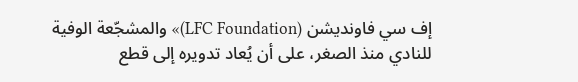إف سي فاونديشن (LFC Foundation)» والمشجّعة الوفية للنادي منذ الصغر، على أن يُعاد تدويره إلى قطع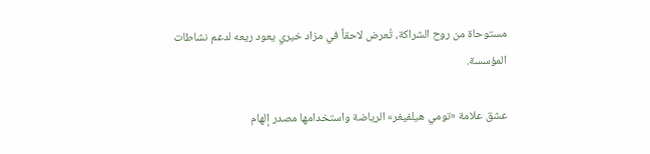مستوحاة من روح الشراكة، تُعرض لاحقاً في مزاد خيري يعود ريعه لدعم نشاطات المؤسسة.

عشق علامة «تومي هيلفيغر» الرياضة واستخدامها مصدر إلهام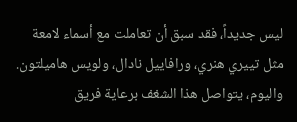ليس جديداً، فقد سبق أن تعاملت مع أسماء لامعة مثل تييري هنري، ورافاييل نادال، ولويس هاميلتون. واليوم، يتواصل هذا الشغف برعاية فريق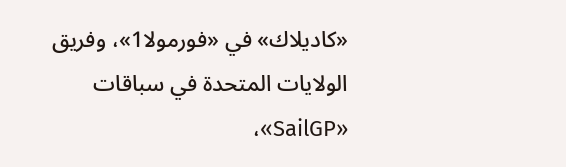«كاديلاك» في «فورمولا1»، وفريق الولايات المتحدة في سباقات «SailGP»،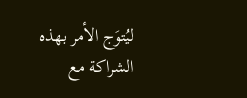ليُتوَج الأمر بهذه الشراكة مع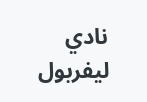نادي ليفربول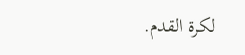لكرة القدم.